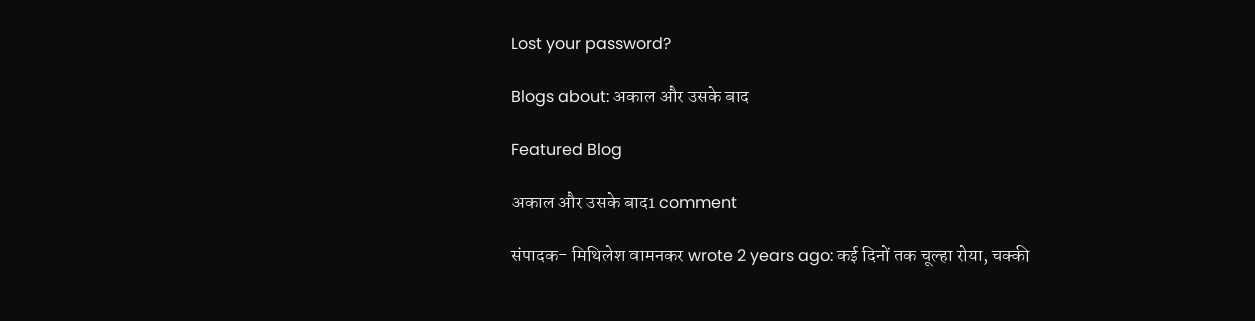Lost your password?

Blogs about: अकाल और उसके बाद

Featured Blog

अकाल और उसके बाद1 comment

संपादक- मिथिलेश वामनकर wrote 2 years ago: कई दिनों तक चूल्हा रोया, चक्की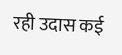रही उदास कई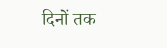दिनों तक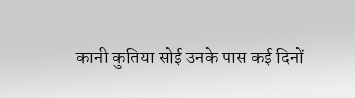कानी कुतिया सोई उनके पास कई दिनों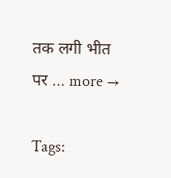तक लगी भीत पर … more →

Tags: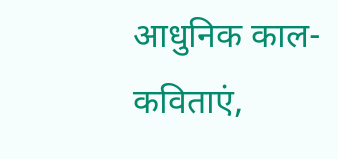आधुनिक काल-कविताएं,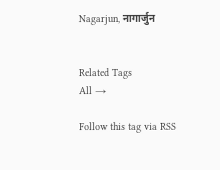Nagarjun, नागार्जुन


Related Tags
All →

Follow this tag via RSS